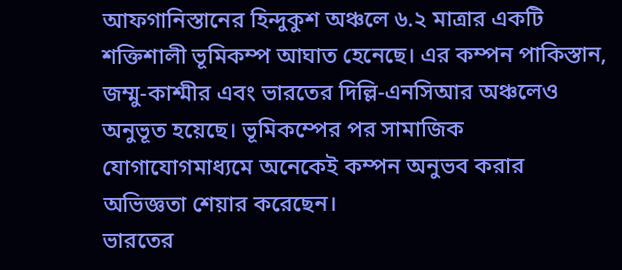আফগানিস্তানের হিন্দুকুশ অঞ্চলে ৬.২ মাত্রার একটি শক্তিশালী ভূমিকম্প আঘাত হেনেছে। এর কম্পন পাকিস্তান, জম্মু-কাশ্মীর এবং ভারতের দিল্লি-এনসিআর অঞ্চলেও অনুভূত হয়েছে। ভূমিকম্পের পর সামাজিক যোগাযোগমাধ্যমে অনেকেই কম্পন অনুভব করার অভিজ্ঞতা শেয়ার করেছেন।
ভারতের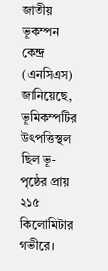জাতীয় ভূকম্পন কেন্দ্র (এনসিএস) জানিয়েছে, ভূমিকম্পটির উৎপত্তিস্থল ছিল ভূ-পৃষ্ঠের প্রায় ২১৫ কিলোমিটার গভীরে।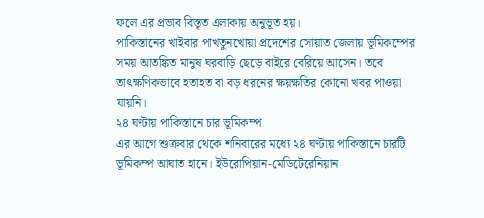ফলে এর প্রভাব বিস্তৃত এলাকায় অনুভূত হয়।
পাকিস্তানের খাইবার পাখতুনখোয়া প্রদেশের সোয়াত জেলায় ভূমিকম্পের সময় আতঙ্কিত মানুষ ঘরবাড়ি ছেড়ে বাইরে বেরিয়ে আসেন। তবে তাৎক্ষণিকভাবে হতাহত বা বড় ধরনের ক্ষয়ক্ষতির কোনো খবর পাওয়া যায়নি।
২৪ ঘণ্টায় পাকিস্তানে চার ভূমিকম্প
এর আগে শুক্রবার থেকে শনিবারের মধ্যে ২৪ ঘণ্টায় পাকিস্তানে চারটি ভূমিকম্প আঘাত হানে। ইউরোপিয়ান-মেডিটেরেনিয়ান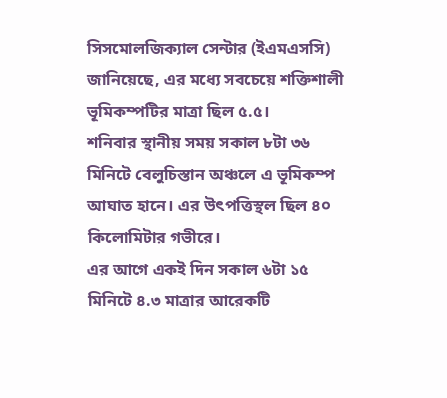সিসমোলজিক্যাল সেন্টার (ইএমএসসি) জানিয়েছে, এর মধ্যে সবচেয়ে শক্তিশালী ভূমিকম্পটির মাত্রা ছিল ৫.৫।
শনিবার স্থানীয় সময় সকাল ৮টা ৩৬ মিনিটে বেলুচিস্তান অঞ্চলে এ ভূমিকম্প আঘাত হানে। এর উৎপত্তিস্থল ছিল ৪০ কিলোমিটার গভীরে।
এর আগে একই দিন সকাল ৬টা ১৫ মিনিটে ৪.৩ মাত্রার আরেকটি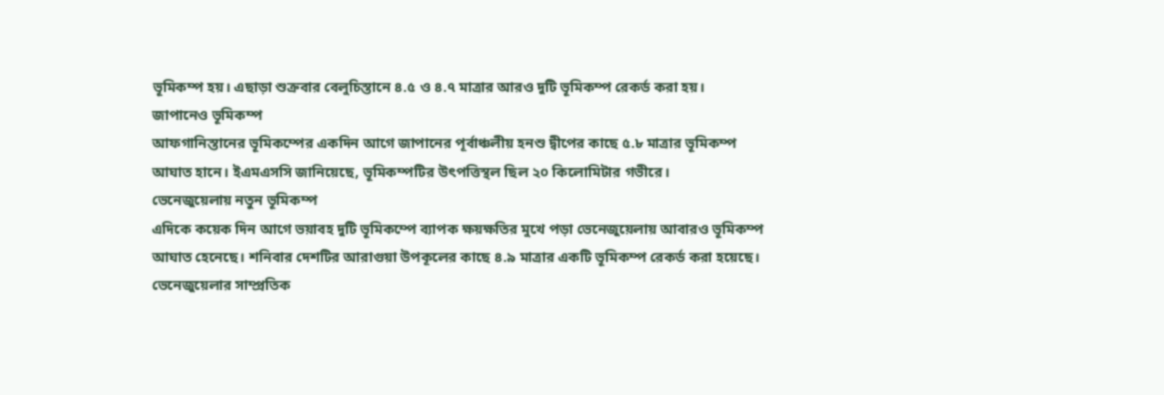ভূমিকম্প হয়। এছাড়া শুক্রবার বেলুচিস্তানে ৪.৫ ও ৪.৭ মাত্রার আরও দুটি ভূমিকম্প রেকর্ড করা হয়।
জাপানেও ভূমিকম্প
আফগানিস্তানের ভূমিকম্পের একদিন আগে জাপানের পূর্বাঞ্চলীয় হনশু দ্বীপের কাছে ৫.৮ মাত্রার ভূমিকম্প আঘাত হানে। ইএমএসসি জানিয়েছে, ভূমিকম্পটির উৎপত্তিস্থল ছিল ২০ কিলোমিটার গভীরে।
ভেনেজুয়েলায় নতুন ভূমিকম্প
এদিকে কয়েক দিন আগে ভয়াবহ দুটি ভূমিকম্পে ব্যাপক ক্ষয়ক্ষতির মুখে পড়া ভেনেজুয়েলায় আবারও ভূমিকম্প আঘাত হেনেছে। শনিবার দেশটির আরাগুয়া উপকূলের কাছে ৪.৯ মাত্রার একটি ভূমিকম্প রেকর্ড করা হয়েছে।
ভেনেজুয়েলার সাম্প্রতিক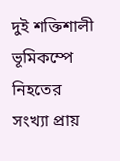দুই শক্তিশালী ভূমিকম্পে নিহতের সংখ্যা প্রায়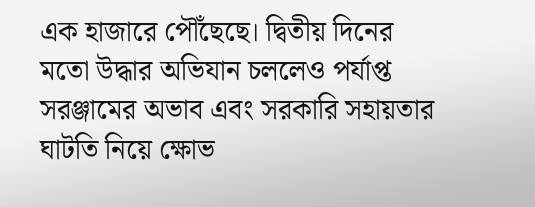এক হাজারে পৌঁছেছে। দ্বিতীয় দিনের মতো উদ্ধার অভিযান চললেও পর্যাপ্ত সরঞ্জামের অভাব এবং সরকারি সহায়তার ঘাটতি নিয়ে ক্ষোভ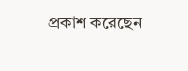প্রকাশ করেছেন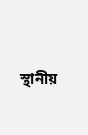স্থানীয়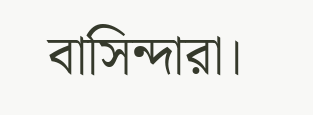বাসিন্দারা।